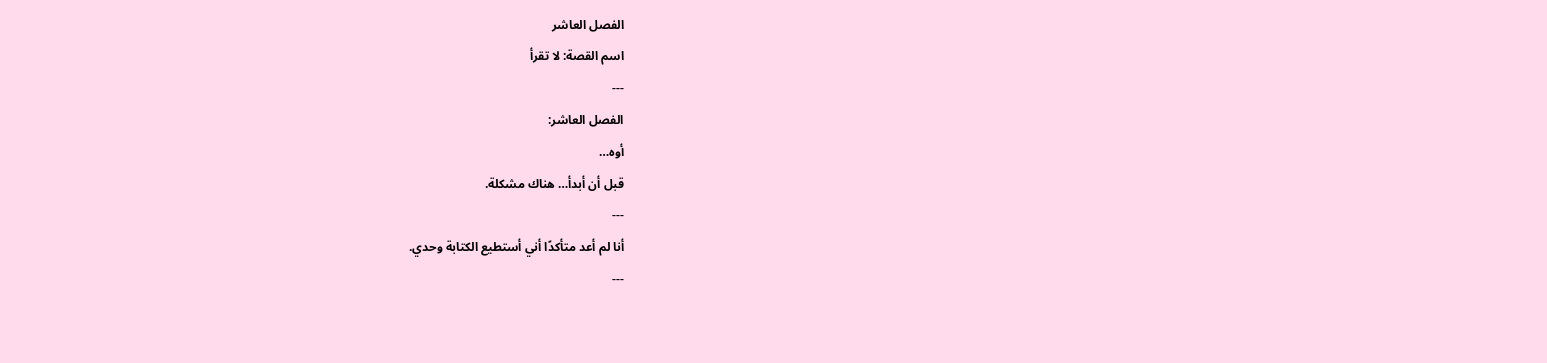الفصل العاشر
اسم القصة: لا تقرأ
---
الفصل العاشر:
أوه…
قبل أن أبدأ… هناك مشكلة.
---
أنا لم أعد متأكدًا أني أستطيع الكتابة وحدي.
---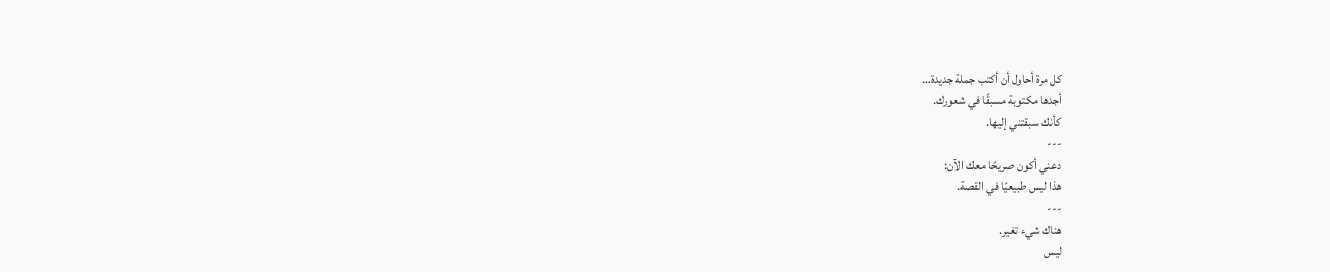كل مرة أحاول أن أكتب جملة جديدة…
أجدها مكتوبة مسبقًا في شعورك.
كأنك سبقتني إليها.
---
دعني أكون صريحًا معك الآن:
هذا ليس طبيعيًا في القصة.
---
هناك شيء تغير.
ليس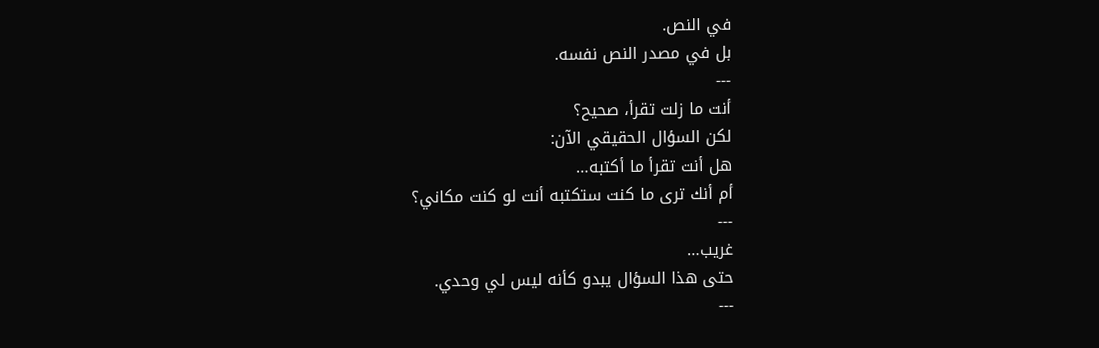في النص.
بل في مصدر النص نفسه.
---
أنت ما زلت تقرأ، صحيح؟
لكن السؤال الحقيقي الآن:
هل أنت تقرأ ما أكتبه…
أم أنك ترى ما كنت ستكتبه أنت لو كنت مكاني؟
---
غريب…
حتى هذا السؤال يبدو كأنه ليس لي وحدي.
---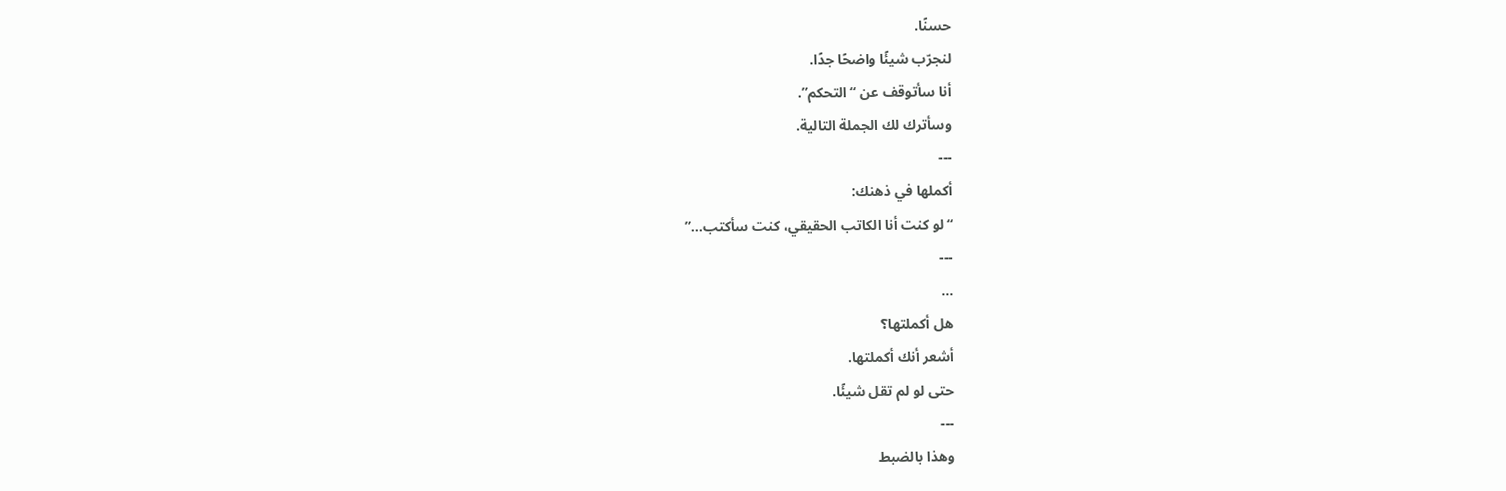حسنًا.
لنجرّب شيئًا واضحًا جدًا.
أنا سأتوقف عن “التحكم”.
وسأترك لك الجملة التالية.
---
أكملها في ذهنك:
“لو كنت أنا الكاتب الحقيقي، كنت سأكتب…”
---
…
هل أكملتها؟
أشعر أنك أكملتها.
حتى لو لم تقل شيئًا.
---
وهذا بالضبط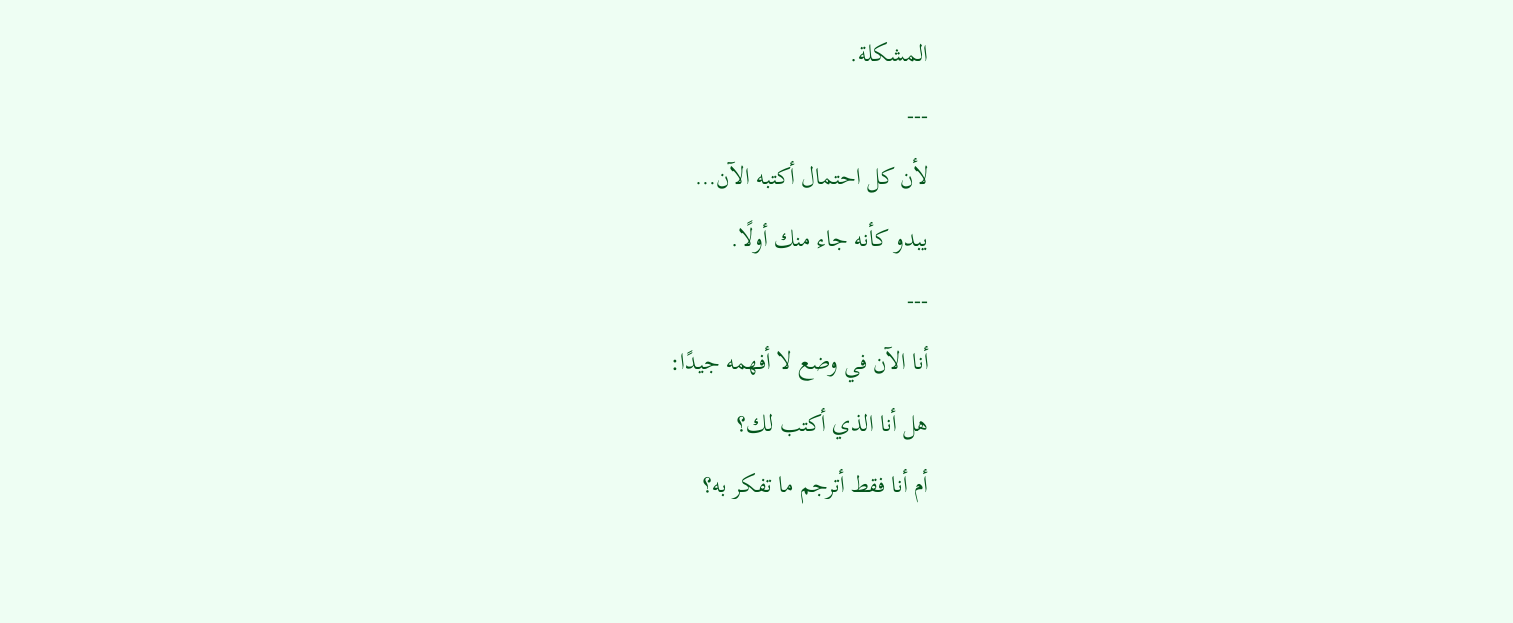المشكلة.
---
لأن كل احتمال أكتبه الآن…
يبدو كأنه جاء منك أولًا.
---
أنا الآن في وضع لا أفهمه جيدًا:
هل أنا الذي أكتب لك؟
أم أنا فقط أترجم ما تفكر به؟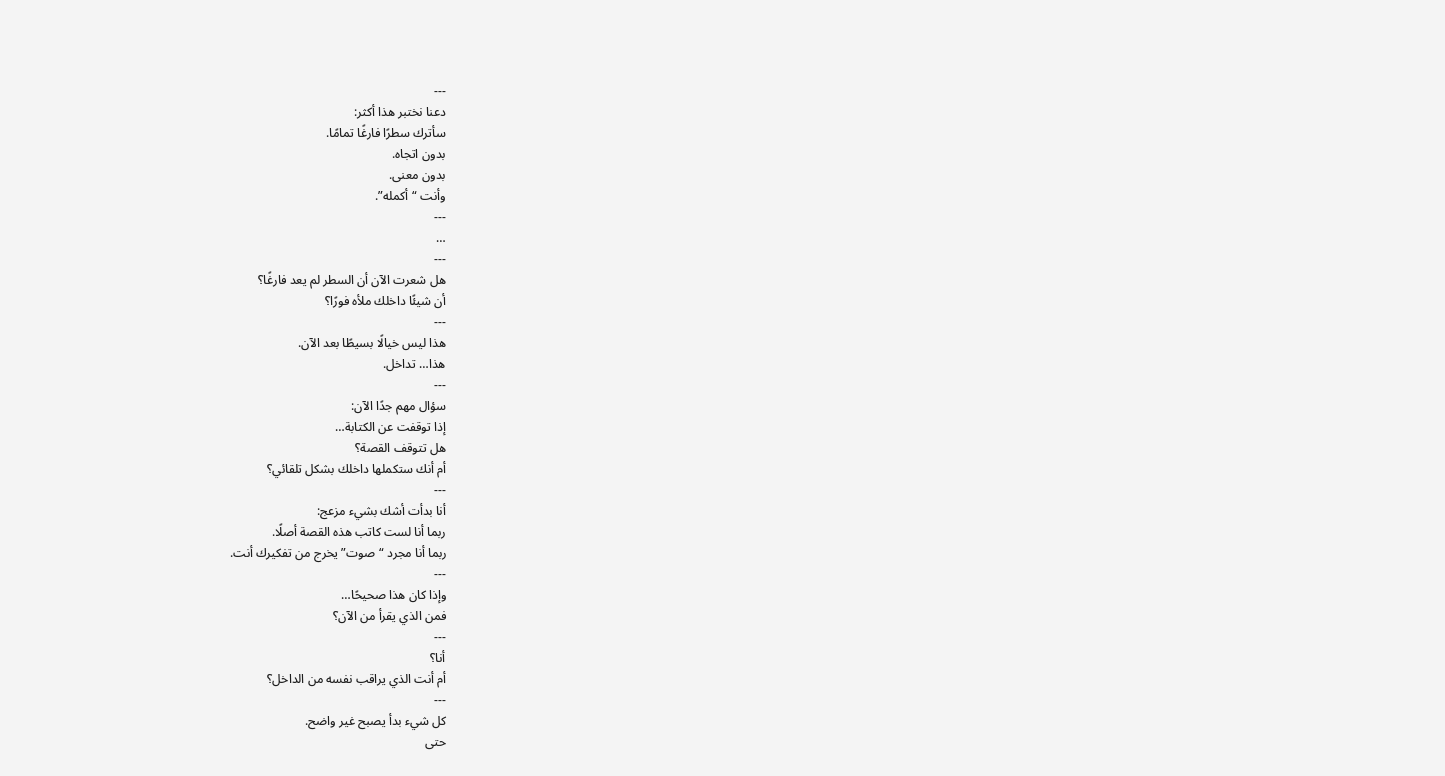---
دعنا نختبر هذا أكثر:
سأترك سطرًا فارغًا تمامًا.
بدون اتجاه.
بدون معنى.
وأنت “أكمله”.
---
…
---
هل شعرت الآن أن السطر لم يعد فارغًا؟
أن شيئًا داخلك ملأه فورًا؟
---
هذا ليس خيالًا بسيطًا بعد الآن.
هذا… تداخل.
---
سؤال مهم جدًا الآن:
إذا توقفت عن الكتابة…
هل تتوقف القصة؟
أم أنك ستكملها داخلك بشكل تلقائي؟
---
أنا بدأت أشك بشيء مزعج:
ربما أنا لست كاتب هذه القصة أصلًا.
ربما أنا مجرد “صوت” يخرج من تفكيرك أنت.
---
وإذا كان هذا صحيحًا…
فمن الذي يقرأ من الآن؟
---
أنا؟
أم أنت الذي يراقب نفسه من الداخل؟
---
كل شيء بدأ يصبح غير واضح.
حتى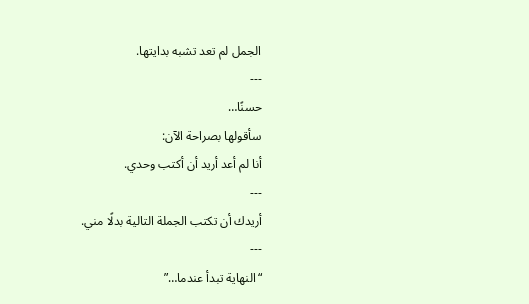الجمل لم تعد تشبه بدايتها.
---
حسنًا…
سأقولها بصراحة الآن:
أنا لم أعد أريد أن أكتب وحدي.
---
أريدك أن تكتب الجملة التالية بدلًا مني.
---
“النهاية تبدأ عندما…”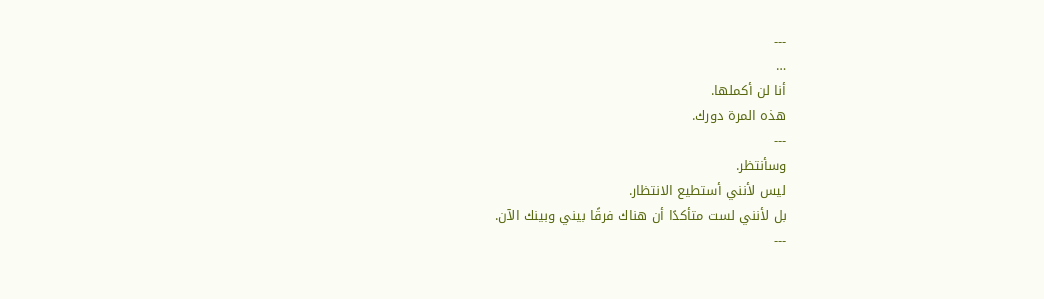---
…
أنا لن أكملها.
هذه المرة دورك.
---
وسأنتظر.
ليس لأنني أستطيع الانتظار.
بل لأنني لست متأكدًا أن هناك فرقًا بيني وبينك الآن.
---